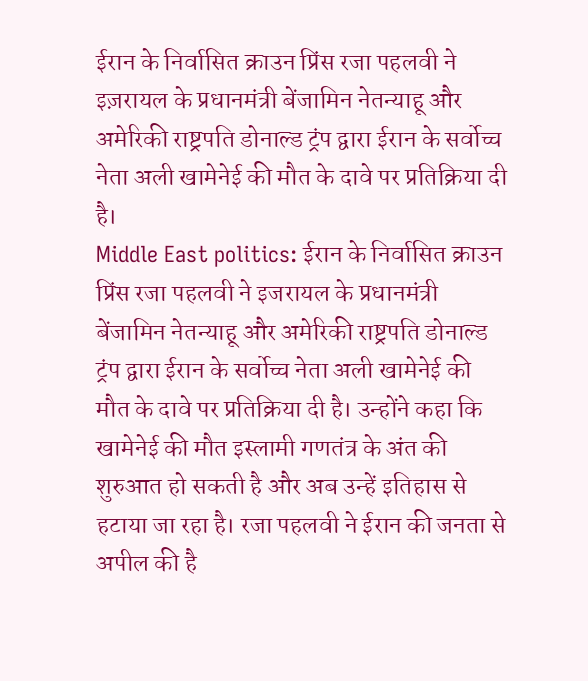ईरान के निर्वासित क्राउन प्रिंस रजा पहलवी ने इज़रायल के प्रधानमंत्री बेंजामिन नेतन्याहू और अमेरिकी राष्ट्रपति डोनाल्ड ट्रंप द्वारा ईरान के सर्वोच्च नेता अली खामेनेई की मौत के दावे पर प्रतिक्रिया दी है।
Middle East politics: ईरान के निर्वासित क्राउन प्रिंस रजा पहलवी ने इजरायल के प्रधानमंत्री बेंजामिन नेतन्याहू और अमेरिकी राष्ट्रपति डोनाल्ड ट्रंप द्वारा ईरान के सर्वोच्च नेता अली खामेनेई की मौत के दावे पर प्रतिक्रिया दी है। उन्होंने कहा कि खामेनेई की मौत इस्लामी गणतंत्र के अंत की शुरुआत हो सकती है और अब उन्हें इतिहास से हटाया जा रहा है। रजा पहलवी ने ईरान की जनता से अपील की है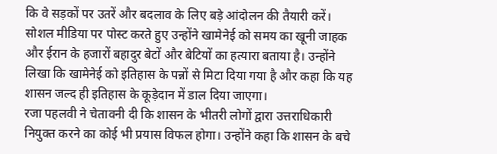कि वे सड़कों पर उतरें और बदलाव के लिए बड़े आंदोलन की तैयारी करें।
सोशल मीडिया पर पोस्ट करते हुए उन्होंने खामेनेई को समय का खूनी जाहक और ईरान के हजारों बहादुर बेटों और बेटियों का हत्यारा बताया है। उन्होंने लिखा कि खामेनेई को इतिहास के पन्नों से मिटा दिया गया है और कहा कि यह शासन जल्द ही इतिहास के कूड़ेदान में डाल दिया जाएगा।
रजा पहलवी ने चेतावनी दी कि शासन के भीतरी लोगों द्वारा उत्तराधिकारी नियुक्त करने का कोई भी प्रयास विफल होगा। उन्होंने कहा कि शासन के बचे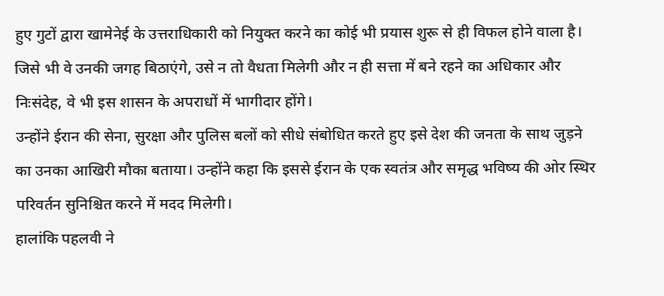हुए गुटों द्वारा खामेनेई के उत्तराधिकारी को नियुक्त करने का कोई भी प्रयास शुरू से ही विफल होने वाला है। जिसे भी वे उनकी जगह बिठाएंगे, उसे न तो वैधता मिलेगी और न ही सत्ता में बने रहने का अधिकार और निःसंदेह, वे भी इस शासन के अपराधों में भागीदार होंगे।
उन्होंने ईरान की सेना, सुरक्षा और पुलिस बलों को सीधे संबोधित करते हुए इसे देश की जनता के साथ जुड़ने का उनका आखिरी मौका बताया। उन्होंने कहा कि इससे ईरान के एक स्वतंत्र और समृद्ध भविष्य की ओर स्थिर परिवर्तन सुनिश्चित करने में मदद मिलेगी।
हालांकि पहलवी ने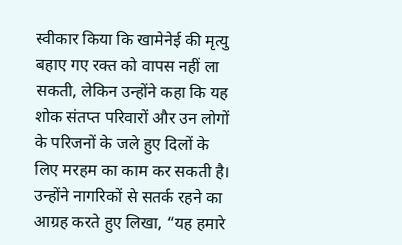स्वीकार किया कि खामेनेई की मृत्यु बहाए गए रक्त को वापस नहीं ला सकती, लेकिन उन्होंने कहा कि यह शोक संतप्त परिवारों और उन लोगों के परिजनों के जले हुए दिलों के लिए मरहम का काम कर सकती है।
उन्होंने नागरिकों से सतर्क रहने का आग्रह करते हुए लिखा, “यह हमारे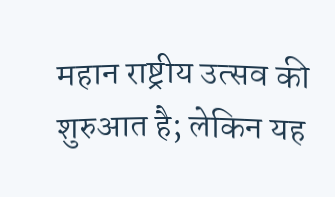महान राष्ट्रीय उत्सव की शुरुआत है; लेकिन यह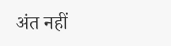अंत नहीं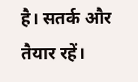है। सतर्क और तैयार रहें।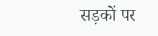सड़कों पर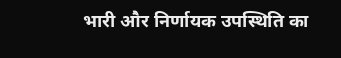भारी और निर्णायक उपस्थिति का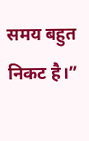समय बहुत निकट है।”